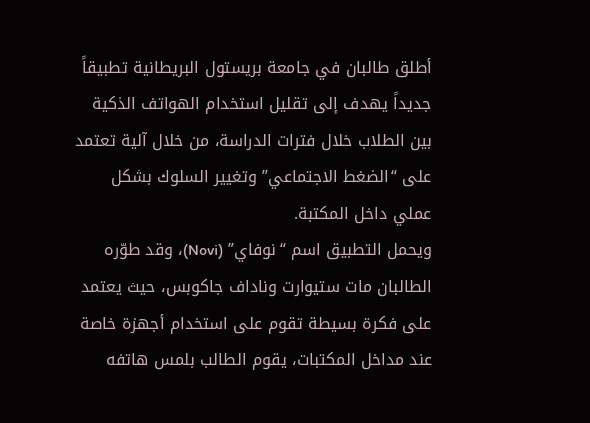أطلق طالبان في جامعة بريستول البريطانية تطبيقاً جديداً يهدف إلى تقليل استخدام الهواتف الذكية بين الطلاب خلال فترات الدراسة، من خلال آلية تعتمد على “الضغط الاجتماعي” وتغيير السلوك بشكل عملي داخل المكتبة.
ويحمل التطبيق اسم “نوفاي” (Novi)، وقد طوّره الطالبان مات ستيوارت وناداف جاكوبس، حيث يعتمد على فكرة بسيطة تقوم على استخدام أجهزة خاصة عند مداخل المكتبات، يقوم الطالب بلمس هاتفه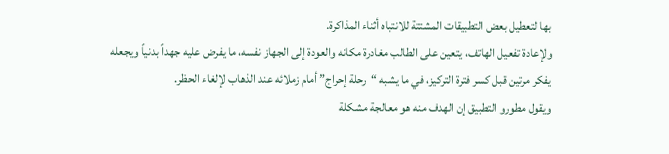بها لتعطيل بعض التطبيقات المشتتة للانتباه أثناء المذاكرة.
ولإعادة تفعيل الهاتف، يتعين على الطالب مغادرة مكانه والعودة إلى الجهاز نفسه، ما يفرض عليه جهداً بدنياً ويجعله يفكر مرتين قبل كسر فترة التركيز، في ما يشبه “رحلة إحراج” أمام زملائه عند الذهاب لإلغاء الحظر.
ويقول مطورو التطبيق إن الهدف منه هو معالجة مشكلة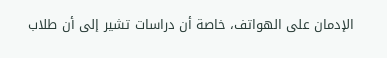الإدمان على الهواتف، خاصة أن دراسات تشير إلى أن طلاب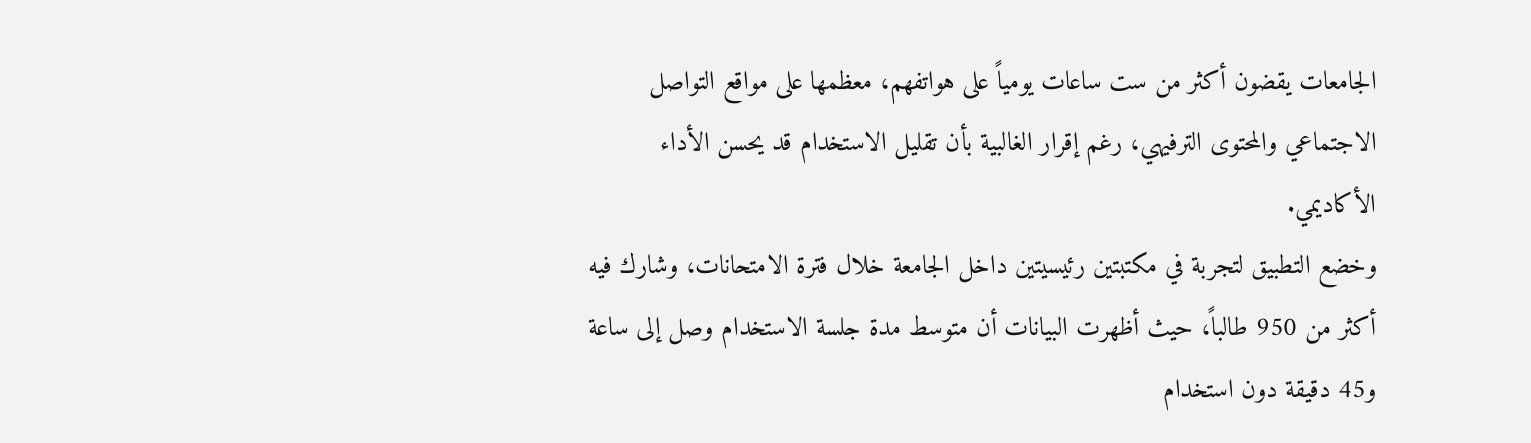الجامعات يقضون أكثر من ست ساعات يومياً على هواتفهم، معظمها على مواقع التواصل الاجتماعي والمحتوى الترفيهي، رغم إقرار الغالبية بأن تقليل الاستخدام قد يحسن الأداء الأكاديمي.
وخضع التطبيق لتجربة في مكتبتين رئيسيتين داخل الجامعة خلال فترة الامتحانات، وشارك فيه أكثر من 950 طالباً، حيث أظهرت البيانات أن متوسط مدة جلسة الاستخدام وصل إلى ساعة و45 دقيقة دون استخدام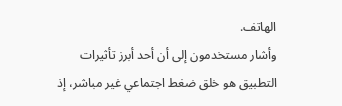الهاتف.
وأشار مستخدمون إلى أن أحد أبرز تأثيرات التطبيق هو خلق ضغط اجتماعي غير مباشر، إذ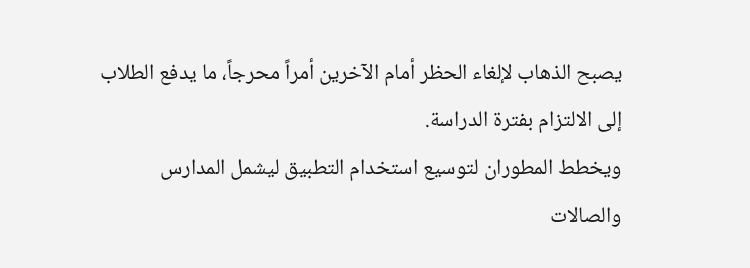يصبح الذهاب لإلغاء الحظر أمام الآخرين أمراً محرجاً، ما يدفع الطلاب إلى الالتزام بفترة الدراسة.
ويخطط المطوران لتوسيع استخدام التطبيق ليشمل المدارس والصالات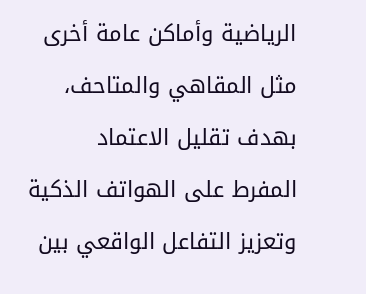الرياضية وأماكن عامة أخرى مثل المقاهي والمتاحف، بهدف تقليل الاعتماد المفرط على الهواتف الذكية وتعزيز التفاعل الواقعي بين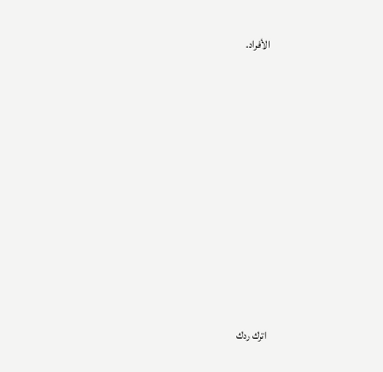الأفراد.












اترك ردك